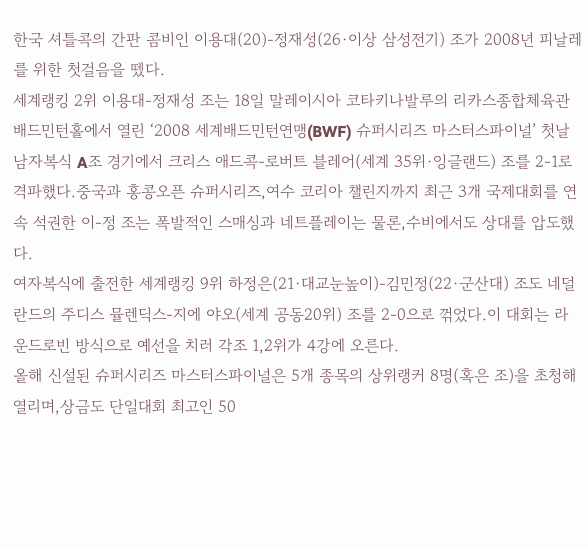한국 셔틀콕의 간판 콤비인 이용대(20)-정재성(26·이상 삼성전기) 조가 2008년 피날레를 위한 첫걸음을 뗐다.
세계랭킹 2위 이용대-정재성 조는 18일 말레이시아 코타키나발루의 리카스종합체육관 배드민턴홀에서 열린 ‘2008 세계배드민턴연맹(BWF) 슈퍼시리즈 마스터스파이널’ 첫날 남자복식 A조 경기에서 크리스 애드콕-로버트 블레어(세계 35위·잉글랜드) 조를 2-1로 격파했다.중국과 홍콩오픈 슈퍼시리즈,여수 코리아 챌린지까지 최근 3개 국제대회를 연속 석권한 이-정 조는 폭발적인 스매싱과 네트플레이는 물론,수비에서도 상대를 압도했다.
여자복식에 출전한 세계랭킹 9위 하정은(21·대교눈높이)-김민정(22·군산대) 조도 네덜란드의 주디스 뮬렌딕스-지에 야오(세계 공동20위) 조를 2-0으로 꺾었다.이 대회는 라운드로빈 방식으로 예선을 치러 각조 1,2위가 4강에 오른다.
올해 신설된 슈퍼시리즈 마스터스파이널은 5개 종목의 상위랭커 8명(혹은 조)을 초청해 열리며,상금도 단일대회 최고인 50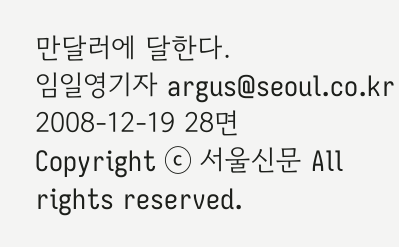만달러에 달한다.
임일영기자 argus@seoul.co.kr
2008-12-19 28면
Copyright ⓒ 서울신문 All rights reserved.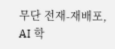무단 전재-재배포, AI 학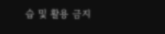습 및 활용 금지